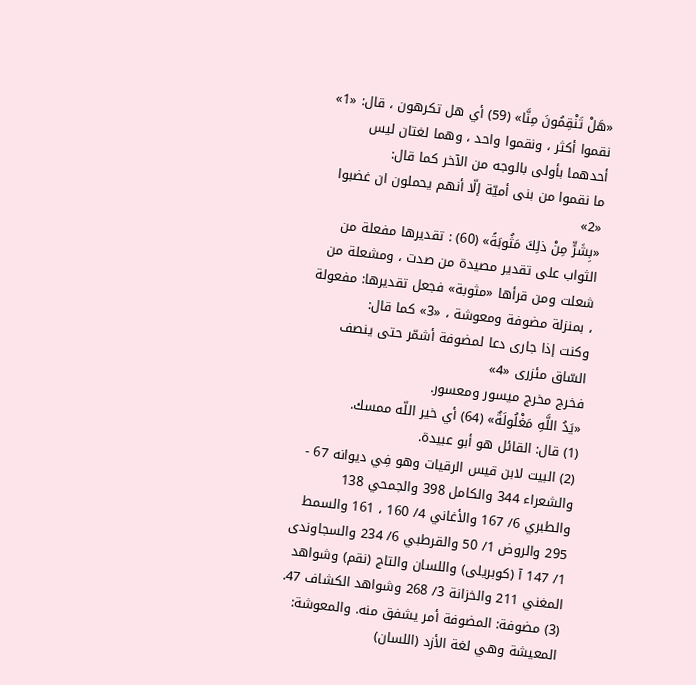«هَلْ تَنْقِمُونَ مِنَّا» (59) أي هل تكرهون ، قال: «1» نقموا أكثر ، ونقموا واحد ، وهما لغتان ليس أحدهما بأولى بالوجه من الآخر كما قال:
ما نقموا من بنى أميّة إلّا أنهم يحملون ان غضبوا «2»
«بِشَرٍّ مِنْ ذلِكَ مَثُوبَةً» (60) : تقديرها مفعلة من الثواب على تقدير مصيدة من صدت ، ومشعلة من شعلت ومن قرأها «مثوبة» فجعل تقديرها: مفعولة ، بمنزلة مضوفة ومعوشة ، «3» كما قال:
وكنت إذا جارى دعا لمضوفة أشمّر حتى ينصف السّاق مئزرى «4»
فخرج مخرج ميسور ومعسور.
«يَدُ اللَّهِ مَغْلُولَةٌ» (64) أي خير اللّه ممسك.
(1) قال: القائل هو أبو عبيدة.
(2) البيت لابن قيس الرقيات وهو فِي ديوانه 67 - والشعراء 344 والكامل 398 والجمحي 138 والطبري 6/ 167 والأغاني 4/ 160 ، 161 والسمط 295 والروض 1/ 50 والقرطبي 6/ 234 والسجاوندى 1/ 147 آ (كوبريلى) واللسان والتاج (نقم) وشواهد المغني 211 والخزانة 3/ 268 وشواهد الكشاف 47.
(3) مضوفة: المضوفة أمر يشفق منه. والمعوشة: المعيشة وهي لغة الأزد (اللسان)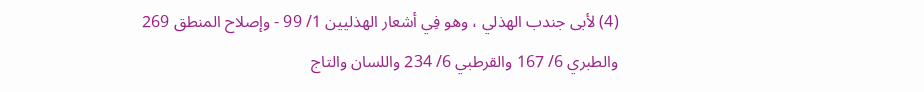(4) لأبى جندب الهذلي ، وهو فِي أشعار الهذليين 1/ 99 - وإصلاح المنطق 269 والطبري 6/ 167 والقرطبي 6/ 234 واللسان والتاج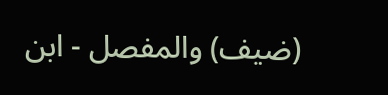(ضيف) والمفصل - ابن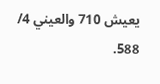يعيش 710 والعيني 4/ 588.